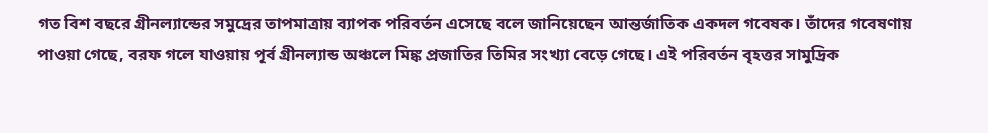গত বিশ বছরে গ্রীনল্যান্ডের সমুদ্রের তাপমাত্রায় ব্যাপক পরিবর্তন এসেছে বলে জানিয়েছেন আন্তর্জাতিক একদল গবেষক। তাঁদের গবেষণায় পাওয়া গেছে, বরফ গলে যাওয়ায় পূর্ব গ্রীনল্যান্ড অঞ্চলে মিঙ্ক প্রজাতির তিমির সংখ্যা বেড়ে গেছে। এই পরিবর্তন বৃহত্তর সামুদ্রিক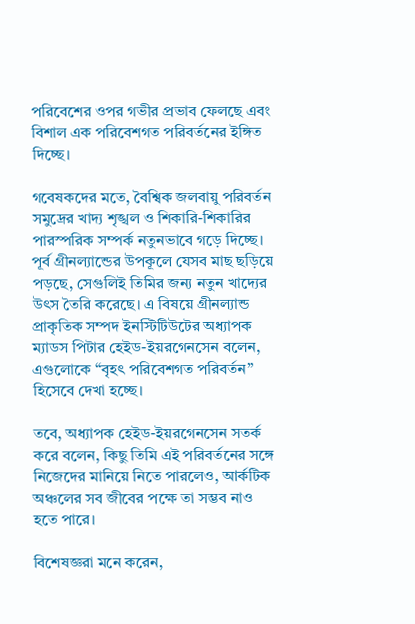পরিবেশের ওপর গভীর প্রভাব ফেলছে এবং বিশাল এক পরিবেশগত পরিবর্তনের ইঙ্গিত দিচ্ছে।

গবেষকদের মতে, বৈশ্বিক জলবায়ু পরিবর্তন সমুদ্রের খাদ্য শৃঙ্খল ও শিকারি-শিকারির পারস্পরিক সম্পর্ক নতুনভাবে গড়ে দিচ্ছে। পূর্ব গ্রীনল্যান্ডের উপকূলে যেসব মাছ ছড়িয়ে পড়ছে, সেগুলিই তিমির জন্য নতুন খাদ্যের উৎস তৈরি করেছে। এ বিষয়ে গ্রীনল্যান্ড প্রাকৃতিক সম্পদ ইনস্টিটিউটের অধ্যাপক ম্যাডস পিটার হেইড-ইয়রগেনসেন বলেন, এগুলোকে “বৃহৎ পরিবেশগত পরিবর্তন” হিসেবে দেখা হচ্ছে।

তবে, অধ্যাপক হেইড-ইয়রগেনসেন সতর্ক করে বলেন, কিছু তিমি এই পরিবর্তনের সঙ্গে নিজেদের মানিয়ে নিতে পারলেও, আর্কটিক অঞ্চলের সব জীবের পক্ষে তা সম্ভব নাও হতে পারে।

বিশেষজ্ঞরা মনে করেন,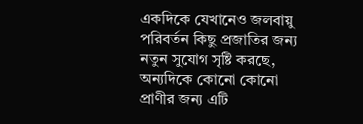একদিকে যেখানেও জলবায়ু পরিবর্তন কিছু প্রজাতির জন্য নতুন সুযোগ সৃষ্টি করছে, অন্যদিকে কোনো কোনো প্রাণীর জন্য এটি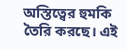অস্তিত্বের হুমকি তৈরি করছে। এই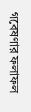গবেষণার ফলাফল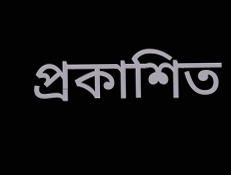প্রকাশিত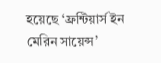হয়েছে ‘ফ্রন্টিয়ার্স ইন মেরিন সায়েন্স’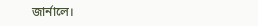জার্নালে।